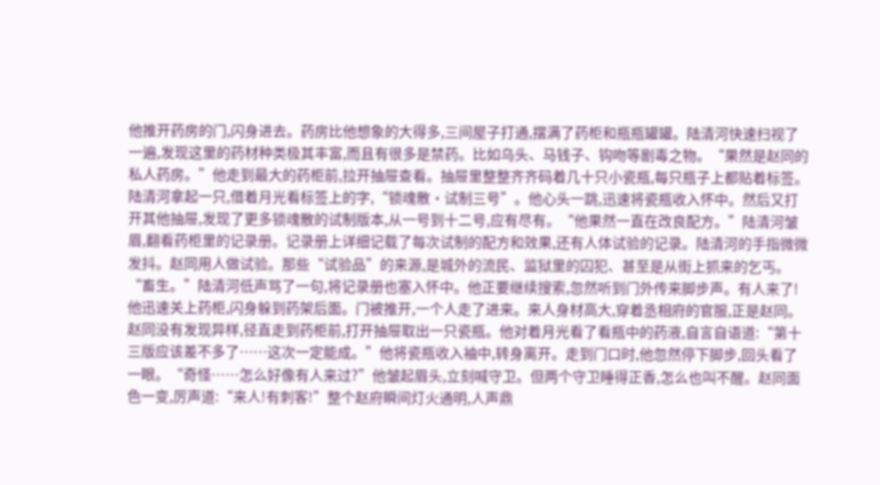他推开药房的门,闪身进去。药房比他想象的大得多,三间屋子打通,摆满了药柜和瓶瓶罐罐。陆清河快速扫视了一遍,发现这里的药材种类极其丰富,而且有很多是禁药。比如乌头、马钱子、钩吻等剧毒之物。“果然是赵同的私人药房。”他走到最大的药柜前,拉开抽屉查看。抽屉里整整齐齐码着几十只小瓷瓶,每只瓶子上都贴着标签。陆清河拿起一只,借着月光看标签上的字,“锁魂散·试制三号”。他心头一跳,迅速将瓷瓶收入怀中。然后又打开其他抽屉,发现了更多锁魂散的试制版本,从一号到十二号,应有尽有。“他果然一直在改良配方。”陆清河皱眉,翻看药柜里的记录册。记录册上详细记载了每次试制的配方和效果,还有人体试验的记录。陆清河的手指微微发抖。赵同用人做试验。那些“试验品”的来源,是城外的流民、监狱里的囚犯、甚至是从街上抓来的乞丐。“畜生。”陆清河低声骂了一句,将记录册也塞入怀中。他正要继续搜索,忽然听到门外传来脚步声。有人来了!他迅速关上药柜,闪身躲到药架后面。门被推开,一个人走了进来。来人身材高大,穿着丞相府的官服,正是赵同。赵同没有发现异样,径直走到药柜前,打开抽屉取出一只瓷瓶。他对着月光看了看瓶中的药液,自言自语道:“第十三版应该差不多了……这次一定能成。”他将瓷瓶收入袖中,转身离开。走到门口时,他忽然停下脚步,回头看了一眼。“奇怪……怎么好像有人来过?”他皱起眉头,立刻喊守卫。但两个守卫睡得正香,怎么也叫不醒。赵同面色一变,厉声道:“来人!有刺客!”整个赵府瞬间灯火通明,人声鼎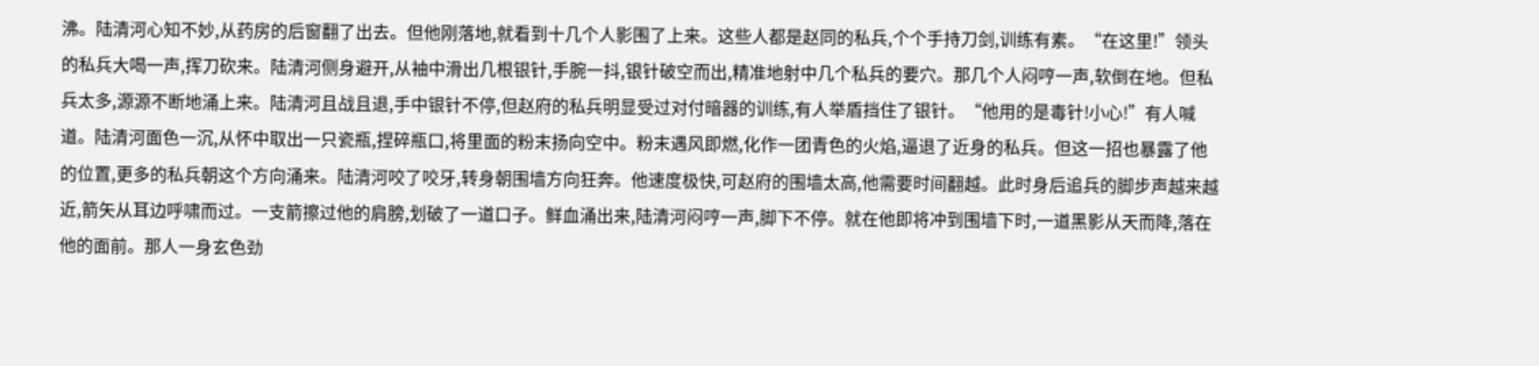沸。陆清河心知不妙,从药房的后窗翻了出去。但他刚落地,就看到十几个人影围了上来。这些人都是赵同的私兵,个个手持刀剑,训练有素。“在这里!”领头的私兵大喝一声,挥刀砍来。陆清河侧身避开,从袖中滑出几根银针,手腕一抖,银针破空而出,精准地射中几个私兵的要穴。那几个人闷哼一声,软倒在地。但私兵太多,源源不断地涌上来。陆清河且战且退,手中银针不停,但赵府的私兵明显受过对付暗器的训练,有人举盾挡住了银针。“他用的是毒针!小心!”有人喊道。陆清河面色一沉,从怀中取出一只瓷瓶,捏碎瓶口,将里面的粉末扬向空中。粉末遇风即燃,化作一团青色的火焰,逼退了近身的私兵。但这一招也暴露了他的位置,更多的私兵朝这个方向涌来。陆清河咬了咬牙,转身朝围墙方向狂奔。他速度极快,可赵府的围墙太高,他需要时间翻越。此时身后追兵的脚步声越来越近,箭矢从耳边呼啸而过。一支箭擦过他的肩膀,划破了一道口子。鲜血涌出来,陆清河闷哼一声,脚下不停。就在他即将冲到围墙下时,一道黑影从天而降,落在他的面前。那人一身玄色劲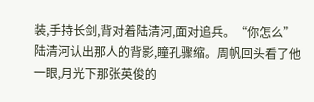装,手持长剑,背对着陆清河,面对追兵。“你怎么”陆清河认出那人的背影,瞳孔骤缩。周帆回头看了他一眼,月光下那张英俊的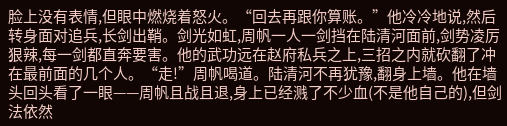脸上没有表情,但眼中燃烧着怒火。“回去再跟你算账。”他冷冷地说,然后转身面对追兵,长剑出鞘。剑光如虹,周帆一人一剑挡在陆清河面前,剑势凌厉狠辣,每一剑都直奔要害。他的武功远在赵府私兵之上,三招之内就砍翻了冲在最前面的几个人。“走!”周帆喝道。陆清河不再犹豫,翻身上墙。他在墙头回头看了一眼——周帆且战且退,身上已经溅了不少血(不是他自己的),但剑法依然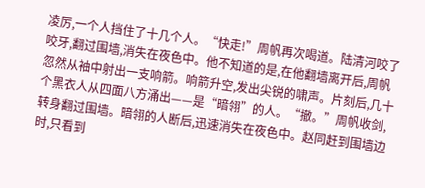凌厉,一个人挡住了十几个人。“快走!”周帆再次喝道。陆清河咬了咬牙,翻过围墙,消失在夜色中。他不知道的是,在他翻墙离开后,周帆忽然从袖中射出一支响箭。响箭升空,发出尖锐的啸声。片刻后,几十个黑衣人从四面八方涌出——是“暗翎”的人。“撤。”周帆收剑,转身翻过围墙。暗翎的人断后,迅速消失在夜色中。赵同赶到围墙边时,只看到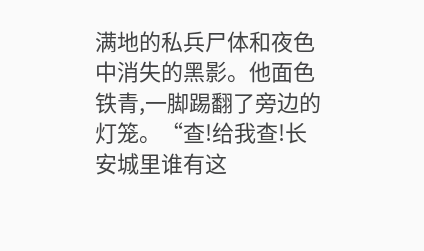满地的私兵尸体和夜色中消失的黑影。他面色铁青,一脚踢翻了旁边的灯笼。“查!给我查!长安城里谁有这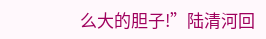么大的胆子!”陆清河回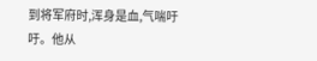到将军府时,浑身是血,气喘吁吁。他从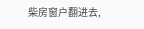柴房窗户翻进去,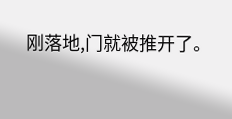刚落地,门就被推开了。